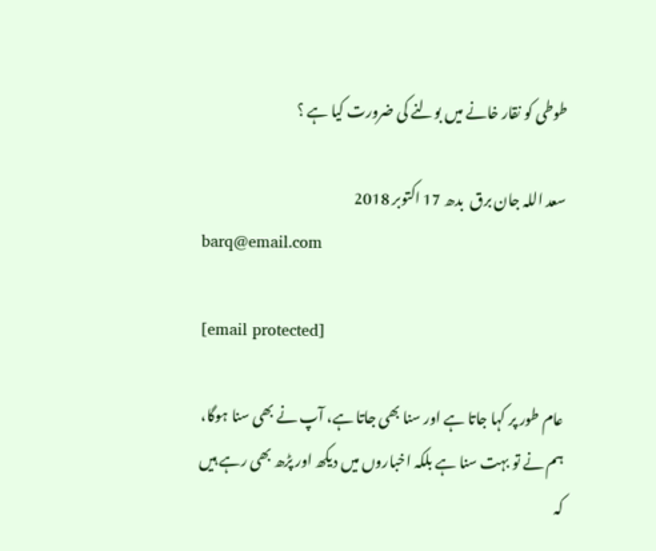طوطی کو نقار خانے میں بولنے کی ضرورت کیا ہے ؟

سعد اللہ جان برق  بدھ 17 اکتوبر 2018
barq@email.com

[email protected]

عام طور پر کہا جاتا ہے اور سنا بھی جاتا ہے، آپ نے بھی سنا ہوگا، ہم نے تو بہت سنا ہے بلکہ اخباروں میں دیکھ اور پڑھ بھی رہے ہیں کہ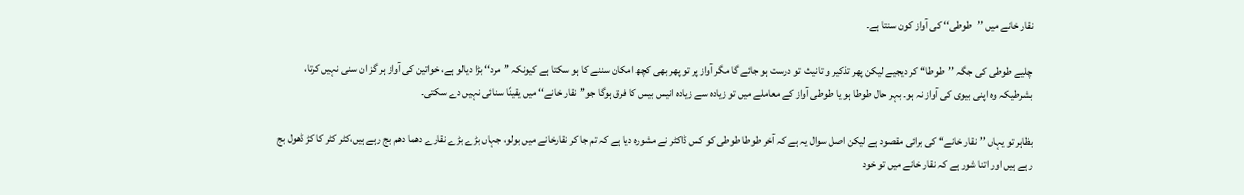نقار خانے میں ’’طوطی‘‘ کی آواز کون سنتا ہے۔

چلیے طوطی کی جگہ ’’طوطا‘‘ کر دیجیے لیکن پھر تذکیر و تانیث  تو درست ہو جائے گا مگر آواز پر تو پھر بھی کچھ امکان سننے کا ہو سکتا ہے کیونکہ ’’مرد‘‘ بڑا دیالو ہے، خواتین کی آواز ہر گز ان سنی نہیں کرتا، بشرطیکہ وہ اپنی بیوی کی آواز نہ ہو۔ بہر حال طوطا ہو یا طوطی آواز کے معاملے میں تو زیادہ سے زیادہ انیس بیس کا فرق ہوگا جو’’نقار خانے‘‘ میں یقینًا سنائی نہیں دے سکتی۔

بظاہر تو یہاں ’’نقار خانے‘‘ کی برائی مقصود ہے لیکن اصل سوال یہ ہے کہ آخر طوطا طوطی کو کس ڈاکٹر نے مشورہ دیا ہے کہ تم جا کر نقارخانے میں بولو، جہاں بڑے بڑے نقارے دھما دھم بج رہے ہیں،کٹر کٹر کا کڑ ڈھول بج رہے ہیں اور اتنا شور ہے کہ نقار خانے میں تو خود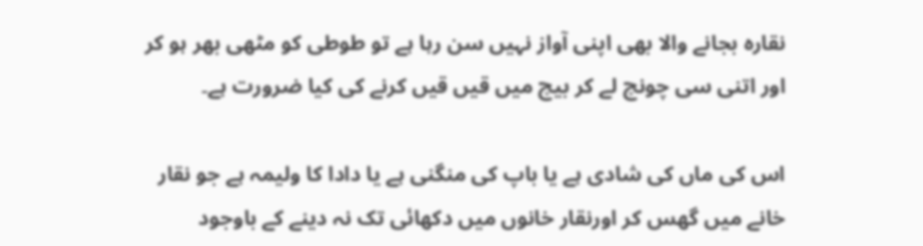نقارہ بجانے والا بھی اپنی آواز نہیں سن رہا ہے تو طوطی کو مٹھی بھر ہو کر اور اتنی سی چونچ لے کر بیچ میں قیں قیں کرنے کی کیا ضرورت ہے۔

اس کی ماں کی شادی ہے یا باپ کی منگنی ہے یا دادا کا ولیمہ ہے جو نقار خانے میں گھس کر اورنقار خانوں میں دکھائی تک نہ دینے کے باوجود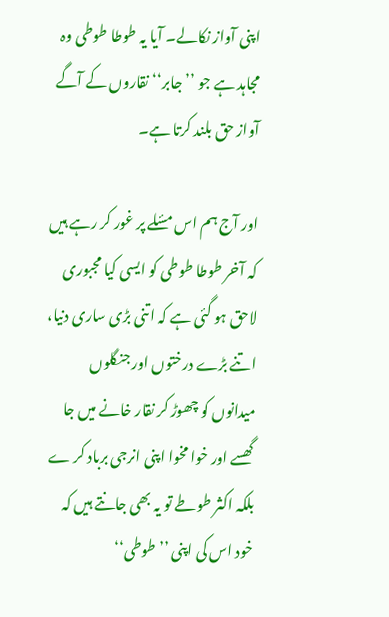اپنی آواز نکالے۔ آیا یہ طوطا طوطی وہ مجاہد ہے جو ’’جابر‘‘ نقاروں کے آگے آواز حق بلند کرتا ہے۔

اور آج ہم اس مسٔلے پر غور کر رہے ہیں کہ آخر طوطا طوطی کو ایسی کیا مجبوری لاحق ہو گئی ہے کہ اتنی بڑی ساری دنیا، اتنے بڑے درختوں اور جنگلوں میدانوں کو چھوڑ کر نقار خانے میں جا گھسے اور خوا مخوا اپنی انرجی برباد کر ے بلکہ اکثر طوطے تو یہ بھی جانتے ہیں کہ خود اس کی اپنی ’’طوطی‘‘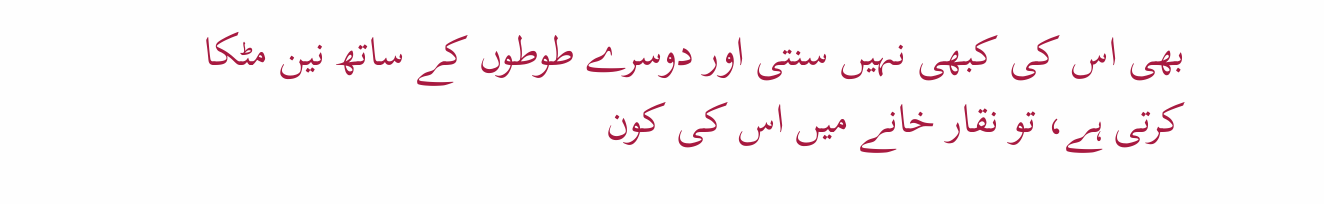بھی اس کی کبھی نہیں سنتی اور دوسرے طوطوں کے ساتھ نین مٹکا کرتی ہے، تو نقار خانے میں اس کی کون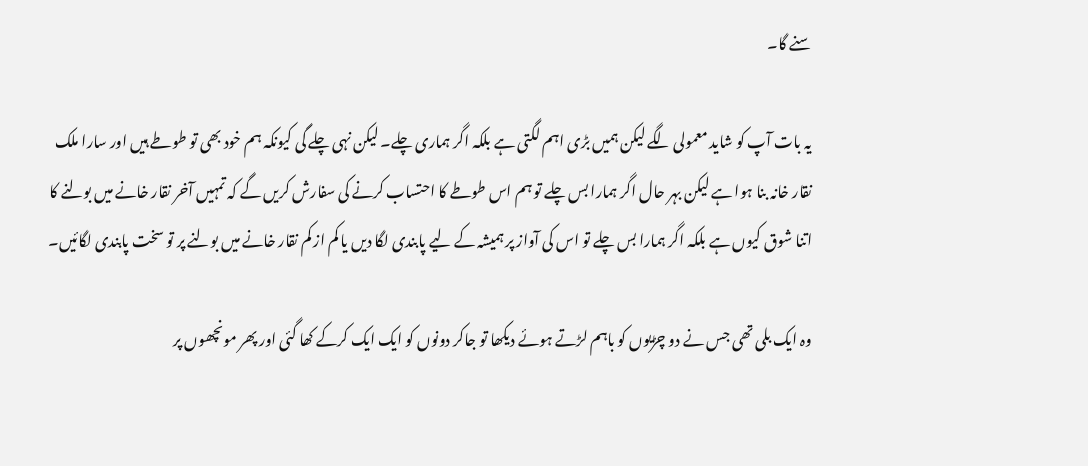سنے گا۔

یہ بات آپ کو شاید معمولی لگے لیکن ہمیں بڑی اہم لگتی ہے بلکہ اگر ہماری چلے۔ لیکن نہی چلے گی کیونکہ ہم خود بھی تو طوطے ہیں اور سارا ملک نقار خانہ بنا ہوا ہے لیکن بہر حال اگر ہمارا بس چلے تو ہم اس طوطے کا احتساب کرنے کی سفارش کریں گے کہ تمہیں آخر نقار خانے میں بولنے کا اتنا شوق کیوں ہے بلکہ اگر ہمارا بس چلے تو اس کی آواز پر ہمیشہ کے لیے پابندی لگا دیں یا کم از کم نقار خانے میں بولنے پر تو سخت پابندی لگائیں۔

وہ ایک بلی تھی جس نے دو چڑیوں کو باہم لڑتے ہوئے دیکھا تو جاکر دونوں کو ایک ایک کرکے کھا گئی اور پھر مونچھوں پر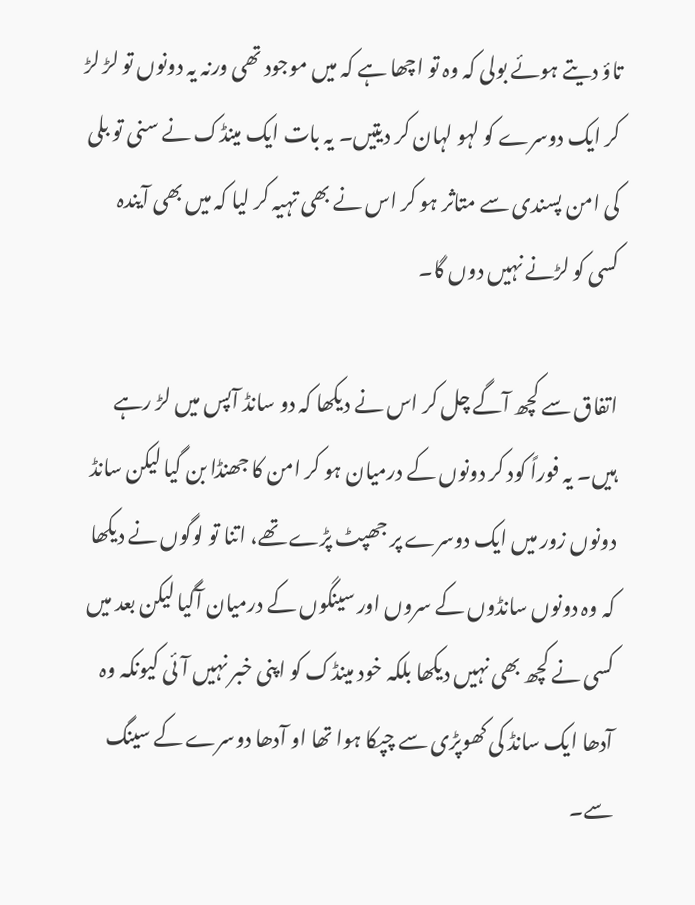تاؤ دیتے ہوئے بولی کہ وہ تو اچھا ہے کہ میں موجود تھی ورنہ یہ دونوں تو لڑ لڑ کر ایک دوسرے کو لہو لہان کر دیتیں۔ یہ بات ایک مینڈک نے سنی تو بلی کی امن پسندی سے متاثر ہو کر اس نے بھی تہیہ کر لیا کہ میں بھی آیندہ کسی کو لڑنے نہیں دوں گا۔

اتفاق سے کچھ آگے چل کر اس نے دیکھا کہ دو سانڈ آپس میں لڑ رہے ہیں۔ یہ فوراً کود کر دونوں کے درمیان ہو کر امن کا جھنڈا بن گیا لیکن سانڈ دونوں زور میں ایک دوسرے پر جھپٹ پڑے تھے، اتنا تو لوگوں نے دیکھا کہ وہ دونوں سانڈوں کے سروں اور سینگوں کے درمیان آگیا لیکن بعد میں کسی نے کچھ بھی نہیں دیکھا بلکہ خود مینڈک کو اپنی خبر نہیں آئی کیونکہ وہ آدھا ایک سانڈ کی کھوپڑی سے چپکا ہوا تھا او آدھا دوسرے کے سینگ سے۔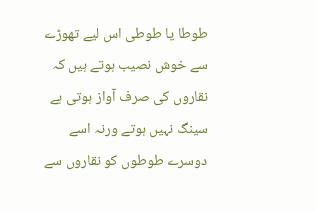طوطا یا طوطی اس لیے تھوڑے سے خوش نصیب ہوتے ہیں کہ نقاروں کی صرف آواز ہوتی ہے سینگ نہیں ہوتے ورنہ اسے دوسرے طوطوں کو نقاروں سے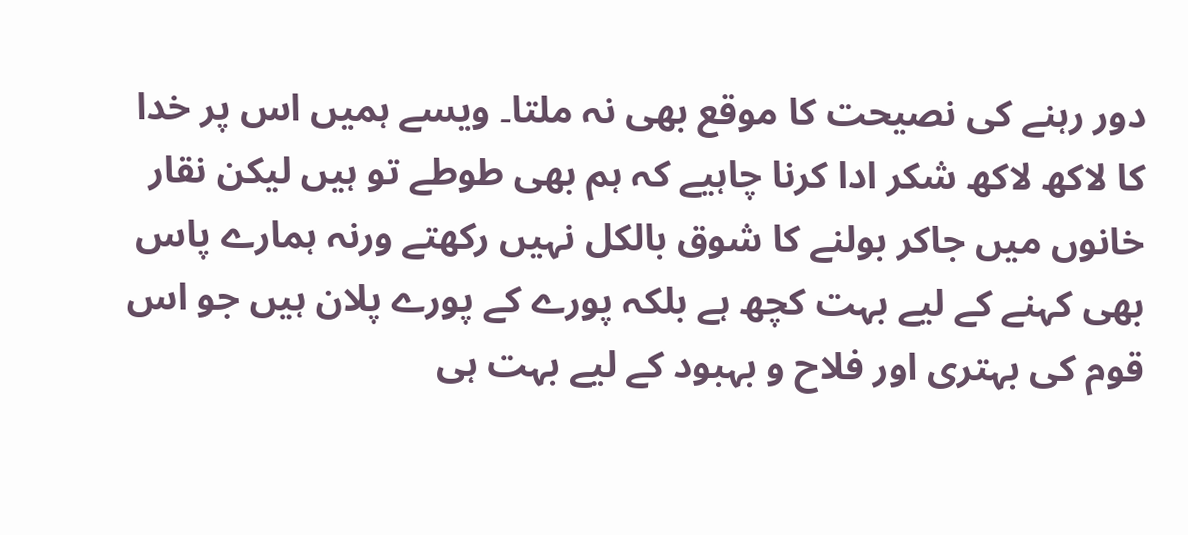دور رہنے کی نصیحت کا موقع بھی نہ ملتا۔ ویسے ہمیں اس پر خدا کا لاکھ لاکھ شکر ادا کرنا چاہیے کہ ہم بھی طوطے تو ہیں لیکن نقار خانوں میں جاکر بولنے کا شوق بالکل نہیں رکھتے ورنہ ہمارے پاس بھی کہنے کے لیے بہت کچھ ہے بلکہ پورے کے پورے پلان ہیں جو اس قوم کی بہتری اور فلاح و بہبود کے لیے بہت ہی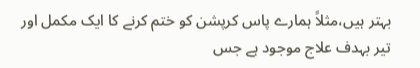بہتر ہیں،مثلاً ہمارے پاس کرپشن کو ختم کرنے کا ایک مکمل اور تیر بہدف علاج موجود ہے جس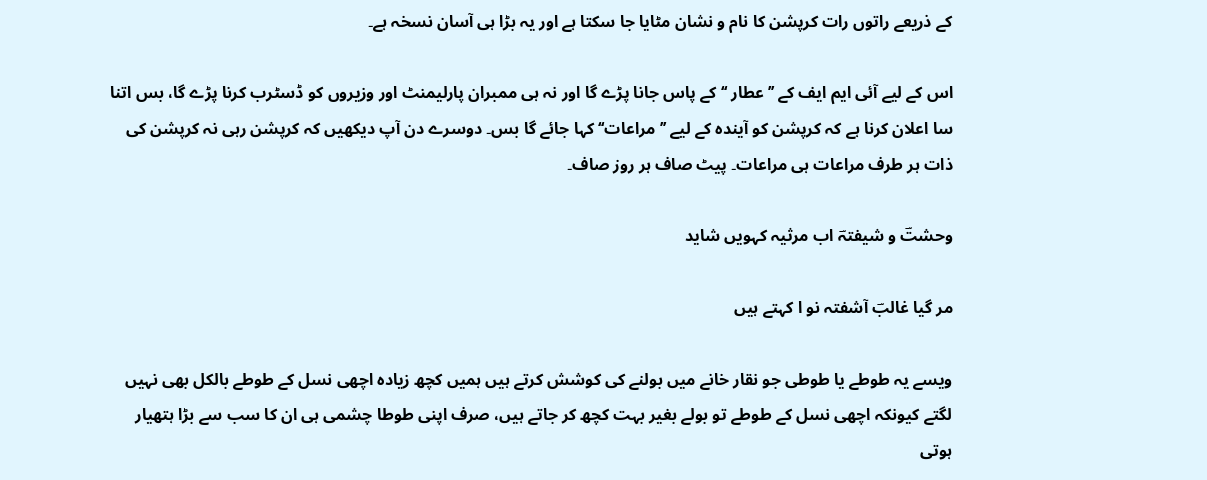کے ذریعے راتوں رات کرپشن کا نام و نشان مٹایا جا سکتا ہے اور یہ بڑا ہی آسان نسخہ ہے۔

اس کے لیے آئی ایم ایف کے ’’عطار ‘‘کے پاس جانا پڑے گا اور نہ ہی ممبران پارلیمنٹ اور وزیروں کو ڈسٹرب کرنا پڑے گا، بس اتنا سا اعلان کرنا ہے کہ کرپشن کو آیندہ کے لیے ’’مراعات‘‘ کہا جائے گا بس۔ دوسرے دن آپ دیکھیں کہ کرپشن رہی نہ کرپشن کی ذات ہر طرف مراعات ہی مراعات۔ پیٹ صاف ہر روز صاف۔

وحشتؔ و شیفتہؔ اب مرثیہ کہویں شاید

مر گیا غالبؔ آشفتہ نو ا کہتے ہیں

ویسے یہ طوطے یا طوطی جو نقار خانے میں بولنے کی کوشش کرتے ہیں ہمیں کچھ زیادہ اچھی نسل کے طوطے بالکل بھی نہیں لگتے کیونکہ اچھی نسل کے طوطے تو بولے بغیر بہت کچھ کر جاتے ہیں، صرف اپنی طوطا چشمی ہی ان کا سب سے بڑا ہتھیار ہوتی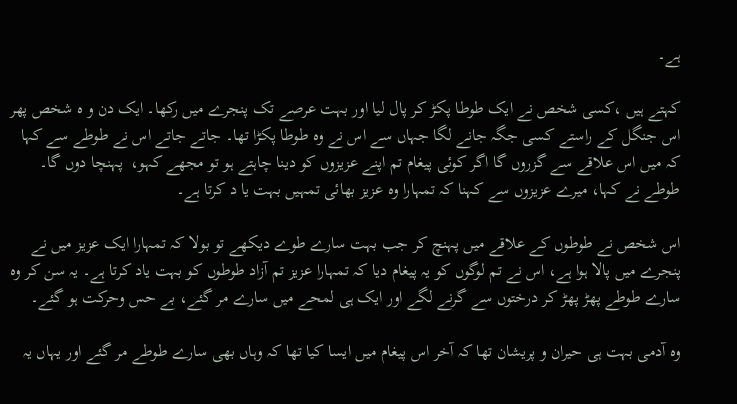ہے۔

کہتے ہیں ،کسی شخص نے ایک طوطا پکڑ کر پال لیا اور بہت عرصے تک پنجرے میں رکھا۔ ایک دن و ہ شخص پھر اس جنگل کے راستے کسی جگہ جانے لگا جہاں سے اس نے وہ طوطا پکڑا تھا۔ جاتے جاتے اس نے طوطے سے کہا کہ میں اس علاقے سے گزروں گا اگر کوئی پیغام تم اپنے عزیزوں کو دینا چاہتے ہو تو مجھے کہو،  پہنچا دوں گا۔ طوطے نے کہا، میرے عزیزوں سے کہنا کہ تمہارا وہ عزیز بھائی تمہیں بہت یا د کرتا ہے۔

اس شخص نے طوطوں کے علاقے میں پہنچ کر جب بہت سارے طوے دیکھے تو بولا کہ تمہارا ایک عزیز میں نے پنجرے میں پالا ہوا ہے، اس نے تم لوگوں کو یہ پیغام دیا کہ تمہارا عزیز تم آزاد طوطوں کو بہت یاد کرتا ہے۔ یہ سن کر وہ سارے طوطے پھڑ پھڑ کر درختوں سے گرنے لگے اور ایک ہی لمحے میں سارے مر گئے، بے حس وحرکت ہو گئے۔

وہ آدمی بہت ہی حیران و پریشان تھا کہ آخر اس پیغام میں ایسا کیا تھا کہ وہاں بھی سارے طوطے مر گئے اور یہاں یہ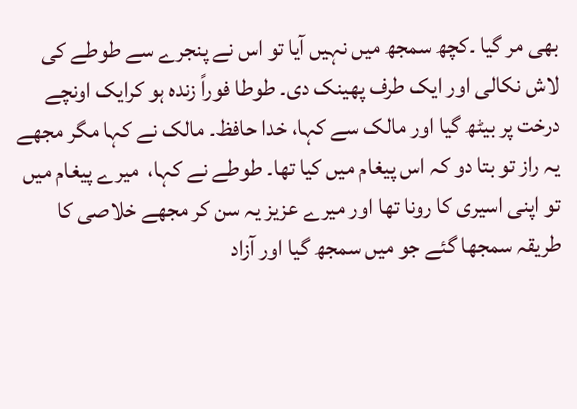بھی مر گیا ۔کچھ سمجھ میں نہیں آیا تو اس نے پنجرے سے طوطے کی لاش نکالی اور ایک طرف پھینک دی۔ طوطا فوراً زندہ ہو کرایک اونچے درخت پر بیٹھ گیا اور مالک سے کہا، خدا حافظ۔ مالک نے کہا مگر مجھے یہ راز تو بتا دو کہ اس پیغام میں کیا تھا۔ طوطے نے کہا،  میرے پیغام میں تو اپنی اسیری کا رونا تھا اور میرے عزیز یہ سن کر مجھے خلاصی کا طریقہ سمجھا گئے جو میں سمجھ گیا اور آزاد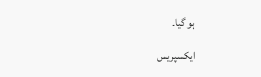ہو گیا۔

ایکسپریس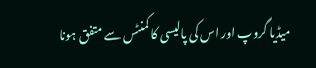میڈیا گروپ اور اس کی پالیسی کا کمنٹس سے متفق ہونا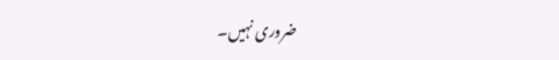ضروری نہیں۔